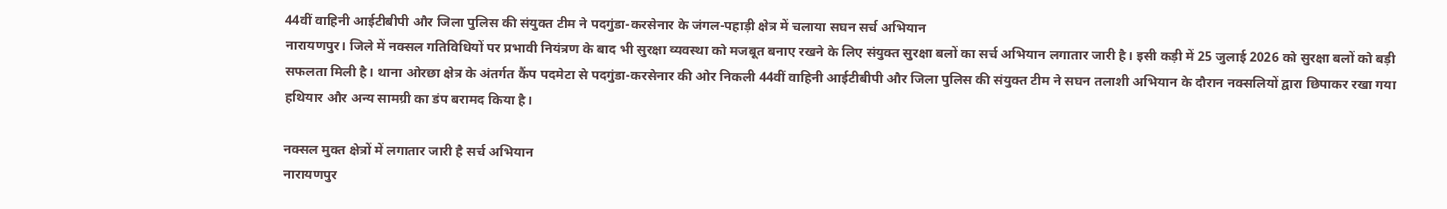44वीं वाहिनी आईटीबीपी और जिला पुलिस की संयुक्त टीम ने पदगुंडा-करसेनार के जंगल-पहाड़ी क्षेत्र में चलाया सघन सर्च अभियान
नारायणपुर। जिले में नक्सल गतिविधियों पर प्रभावी नियंत्रण के बाद भी सुरक्षा व्यवस्था को मजबूत बनाए रखने के लिए संयुक्त सुरक्षा बलों का सर्च अभियान लगातार जारी है। इसी कड़ी में 25 जुलाई 2026 को सुरक्षा बलों को बड़ी सफलता मिली है। थाना ओरछा क्षेत्र के अंतर्गत कैंप पदमेटा से पदगुंडा-करसेनार की ओर निकली 44वीं वाहिनी आईटीबीपी और जिला पुलिस की संयुक्त टीम ने सघन तलाशी अभियान के दौरान नक्सलियों द्वारा छिपाकर रखा गया हथियार और अन्य सामग्री का डंप बरामद किया है।

नक्सल मुक्त क्षेत्रों में लगातार जारी है सर्च अभियान
नारायणपुर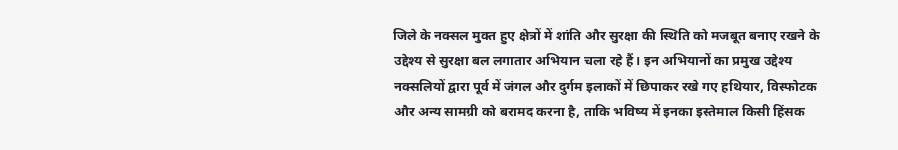जिले के नक्सल मुक्त हुए क्षेत्रों में शांति और सुरक्षा की स्थिति को मजबूत बनाए रखने के उद्देश्य से सुरक्षा बल लगातार अभियान चला रहे हैं। इन अभियानों का प्रमुख उद्देश्य नक्सलियों द्वारा पूर्व में जंगल और दुर्गम इलाकों में छिपाकर रखे गए हथियार, विस्फोटक और अन्य सामग्री को बरामद करना है, ताकि भविष्य में इनका इस्तेमाल किसी हिंसक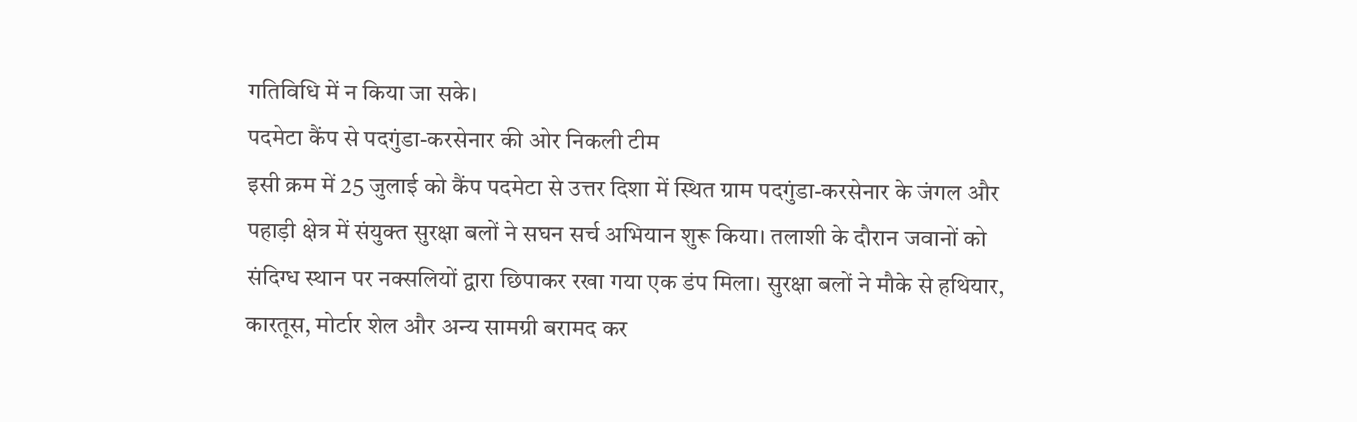गतिविधि में न किया जा सके।
पदमेटा कैंप से पदगुंडा-करसेनार की ओर निकली टीम
इसी क्रम में 25 जुलाई को कैंप पदमेटा से उत्तर दिशा में स्थित ग्राम पदगुंडा-करसेनार के जंगल और पहाड़ी क्षेत्र में संयुक्त सुरक्षा बलों ने सघन सर्च अभियान शुरू किया। तलाशी के दौरान जवानों को संदिग्ध स्थान पर नक्सलियों द्वारा छिपाकर रखा गया एक डंप मिला। सुरक्षा बलों ने मौके से हथियार, कारतूस, मोर्टार शेल और अन्य सामग्री बरामद कर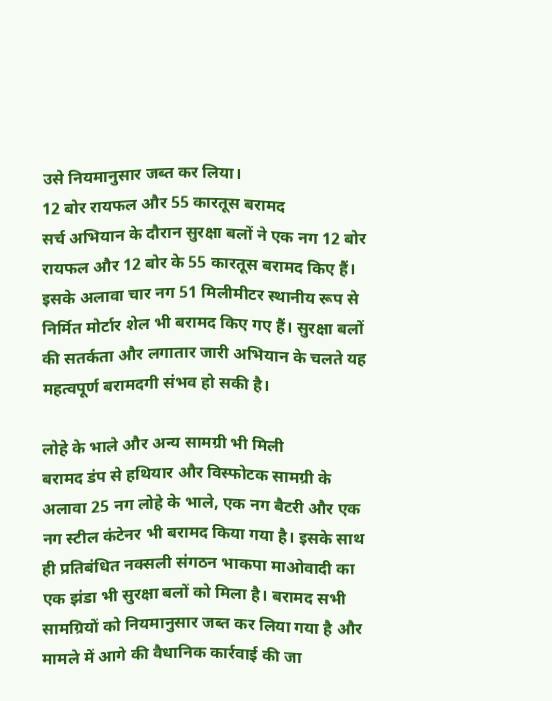उसे नियमानुसार जब्त कर लिया।
12 बोर रायफल और 55 कारतूस बरामद
सर्च अभियान के दौरान सुरक्षा बलों ने एक नग 12 बोर रायफल और 12 बोर के 55 कारतूस बरामद किए हैं। इसके अलावा चार नग 51 मिलीमीटर स्थानीय रूप से निर्मित मोर्टार शेल भी बरामद किए गए हैं। सुरक्षा बलों की सतर्कता और लगातार जारी अभियान के चलते यह महत्वपूर्ण बरामदगी संभव हो सकी है।

लोहे के भाले और अन्य सामग्री भी मिली
बरामद डंप से हथियार और विस्फोटक सामग्री के अलावा 25 नग लोहे के भाले, एक नग बैटरी और एक नग स्टील कंटेनर भी बरामद किया गया है। इसके साथ ही प्रतिबंधित नक्सली संगठन भाकपा माओवादी का एक झंडा भी सुरक्षा बलों को मिला है। बरामद सभी सामग्रियों को नियमानुसार जब्त कर लिया गया है और मामले में आगे की वैधानिक कार्रवाई की जा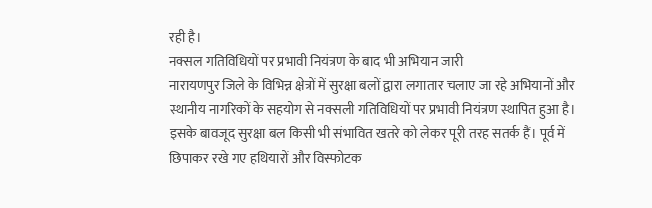रही है।
नक्सल गतिविधियों पर प्रभावी नियंत्रण के बाद भी अभियान जारी
नारायणपुर जिले के विभिन्न क्षेत्रों में सुरक्षा बलों द्वारा लगातार चलाए जा रहे अभियानों और स्थानीय नागरिकों के सहयोग से नक्सली गतिविधियों पर प्रभावी नियंत्रण स्थापित हुआ है। इसके बावजूद सुरक्षा बल किसी भी संभावित खतरे को लेकर पूरी तरह सतर्क हैं। पूर्व में छिपाकर रखे गए हथियारों और विस्फोटक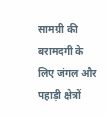सामग्री की बरामदगी के लिए जंगल और पहाड़ी क्षेत्रों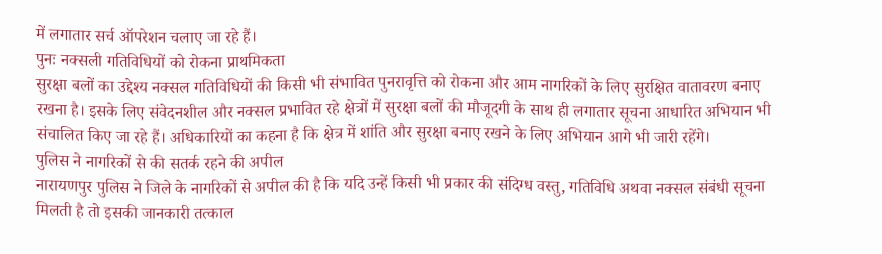में लगातार सर्च ऑपरेशन चलाए जा रहे हैं।
पुनः नक्सली गतिविधियों को रोकना प्राथमिकता
सुरक्षा बलों का उद्देश्य नक्सल गतिविधियों की किसी भी संभावित पुनरावृत्ति को रोकना और आम नागरिकों के लिए सुरक्षित वातावरण बनाए रखना है। इसके लिए संवेदनशील और नक्सल प्रभावित रहे क्षेत्रों में सुरक्षा बलों की मौजूदगी के साथ ही लगातार सूचना आधारित अभियान भी संचालित किए जा रहे हैं। अधिकारियों का कहना है कि क्षेत्र में शांति और सुरक्षा बनाए रखने के लिए अभियान आगे भी जारी रहेंगे।
पुलिस ने नागरिकों से की सतर्क रहने की अपील
नारायणपुर पुलिस ने जिले के नागरिकों से अपील की है कि यदि उन्हें किसी भी प्रकार की संदिग्ध वस्तु, गतिविधि अथवा नक्सल संबंधी सूचना मिलती है तो इसकी जानकारी तत्काल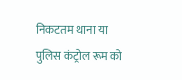निकटतम थाना या पुलिस कंट्रोल रूम को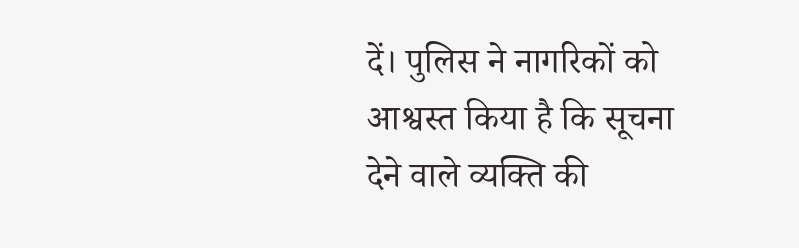दें। पुलिस ने नागरिकों को आश्वस्त किया है कि सूचना देने वाले व्यक्ति की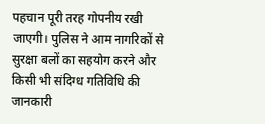पहचान पूरी तरह गोपनीय रखी जाएगी। पुलिस ने आम नागरिकों से सुरक्षा बलों का सहयोग करने और किसी भी संदिग्ध गतिविधि की जानकारी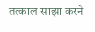तत्काल साझा करने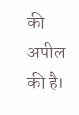की अपील की है।